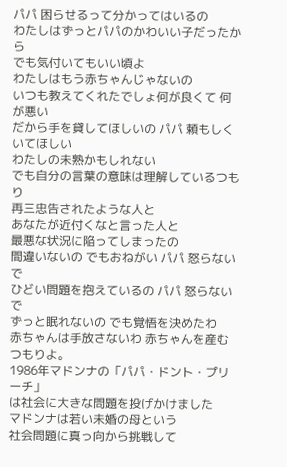パパ 困らせるって分かってはいるの
わたしはずっとパパのかわいい子だったから
でも気付いてもいい頃よ
わたしはもう赤ちゃんじゃないの
いつも教えてくれたでしょ何が良くて 何が悪い
だから手を貸してほしいの パパ 頼もしくいてほしい
わたしの未熟かもしれない
でも自分の言葉の意味は理解しているつもり
再三忠告されたような人と
あなたが近付くなと言った人と
最悪な状況に陥ってしまったの
間違いないの でもおねがい パパ 怒らないで
ひどい問題を抱えているの パパ 怒らないで
ずっと眠れないの でも覚悟を決めたわ
赤ちゃんは手放さないわ 赤ちゃんを産むつもりよ。
1986年マドンナの「パパ・ドント・プリーチ」
は社会に大きな問題を投げかけました
マドンナは若い未婚の母という
社会問題に真っ向から挑戦して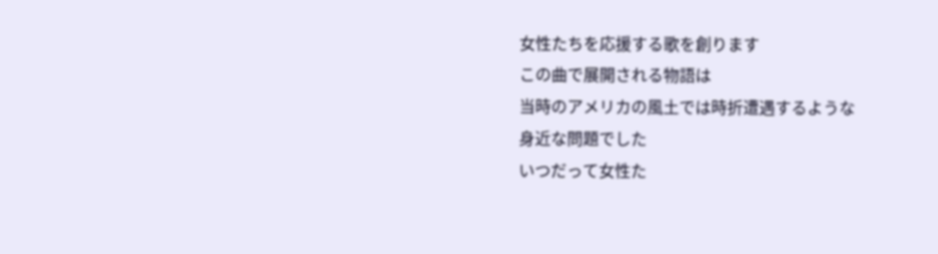女性たちを応援する歌を創ります
この曲で展開される物語は
当時のアメリカの風土では時折遭遇するような
身近な問題でした
いつだって女性た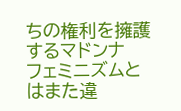ちの権利を擁護するマドンナ
フェミニズムとはまた違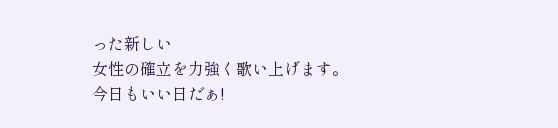った新しい
女性の確立を力強く歌い上げます。
今日もいい日だぁ!